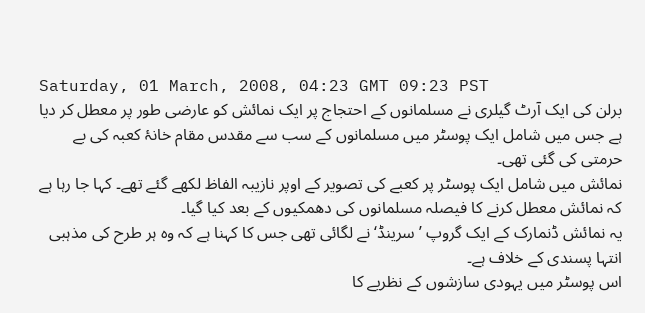Saturday, 01 March, 2008, 04:23 GMT 09:23 PST
برلن کی ایک آرٹ گیلری نے مسلمانوں کے احتجاج پر ایک نمائش کو عارضی طور پر معطل کر دیا ہے جس میں شامل ایک پوسٹر میں مسلمانوں کے سب سے مقدس مقام خانۂ کعبہ کی بے حرمتی کی گئی تھی۔
نمائش میں شامل ایک پوسٹر پر کعبے کی تصویر کے اوپر نازیبہ الفاظ لکھے گئے تھے۔ کہا جا رہا ہے کہ نمائش معطل کرنے کا فیصلہ مسلمانوں کی دھمکیوں کے بعد کیا گیا۔
یہ نمائش ڈنمارک کے ایک گروپ ’سرینڈ‘ نے لگائی تھی جس کا کہنا ہے کہ وہ ہر طرح کی مذہبی انتہا پسندی کے خلاف ہے۔
اس پوسٹر میں یہودی سازشوں کے نظریے کا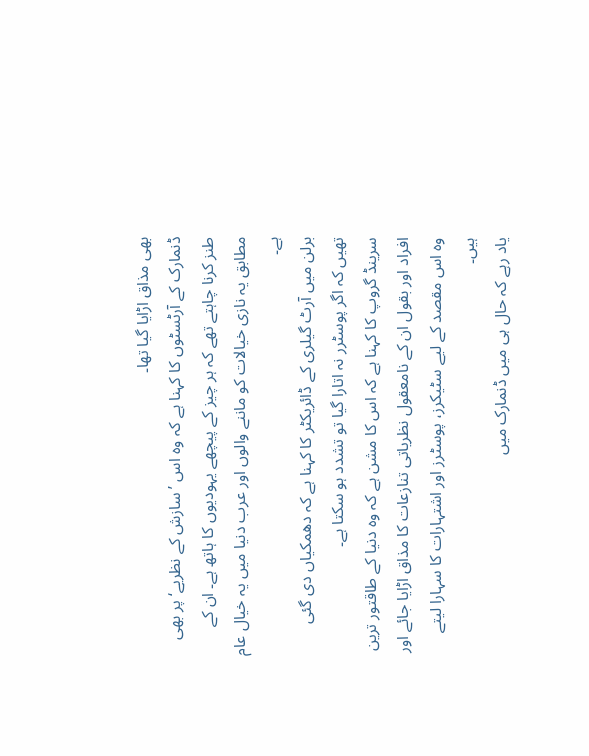بھی مذاق اڑایا گیا تھا۔
ڈنمارک کے آرٹسٹوں کا کہنا ہے کہ وہ اس ’سازش کے نظریے‘ پر بھی طنز کرنا چاہتے تھے کہ ہر چیز کے پیچھے یہودیوں کا ہاتھ ہے۔ ان کے مطابق یہ نازی خیالات کو ماننے والوں اور عرب دنیا میں یہ خیال عام ہے۔
برلن میں آرٹ گیلری کے ڈائریکٹر کا کہنا ہے کہ دھمکیاں دی گئی تھیں کہ اگر پوسٹرر نہ اتارا گیا تو تشدد ہو سکتا ہے۔
سرینڈ گروپ کا کہنا ہے کہ اس کا مشن ہے کہ وہ دنیا کے طاقتور ترین افراد اور بقول ان کے نامعقول نظریاتی تنازعات کا مذاق اڑایا جائے اور وہ اس مقصد کے لیے سٹیکرز، پوسٹرز اور اشتہارات کا سہارا لیتے ہیں۔
یاد رہے کہ حال ہی میں ڈنمارک میں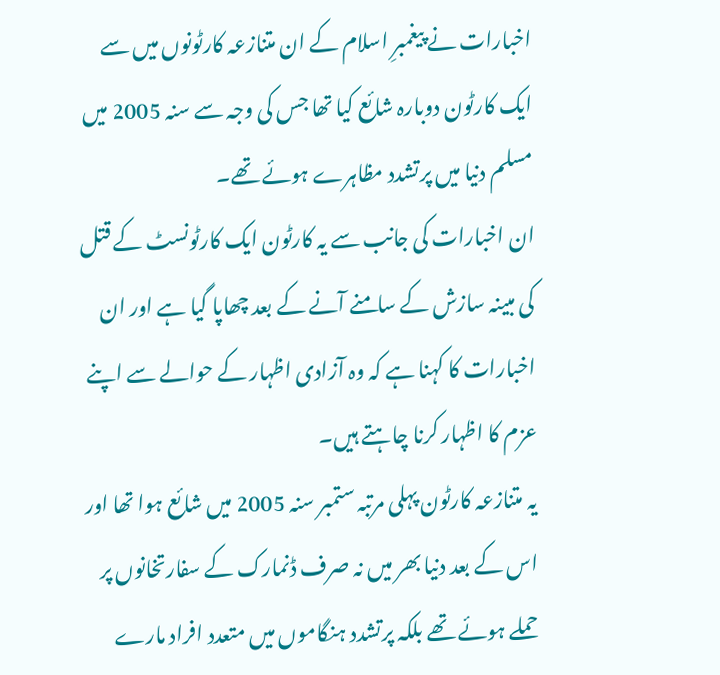اخبارات نے پیغمبرِ اسلام کے ان متنازعہ کارٹونوں میں سے ایک کارٹون دوبارہ شائع کیا تھا جس کی وجہ سے سنہ 2005 میں مسلم دنیا میں پرتشدد مظاہرے ہوئے تھے۔
ان اخبارات کی جانب سے یہ کارٹون ایک کارٹونسٹ کے قتل کی مبینہ سازش کے سامنے آنے کے بعد چھاپا گیا ہے اور ان اخبارات کا کہنا ہے کہ وہ آزادی اظہار کے حوالے سے اپنے عزم کا اظہار کرنا چاہتے ہیں۔
یہ متنازعہ کارٹون پہلی مرتبہ ستمبر سنہ 2005 میں شائع ہوا تھا اور اس کے بعد دنیا بھر میں نہ صرف ڈنمارک کے سفارتخانوں پر حملے ہوئے تھے بلکہ پرتشدد ہنگاموں میں متعدد افراد مارے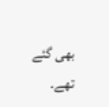بھی گئے تھے۔